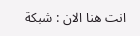انت هنا الان : شبكة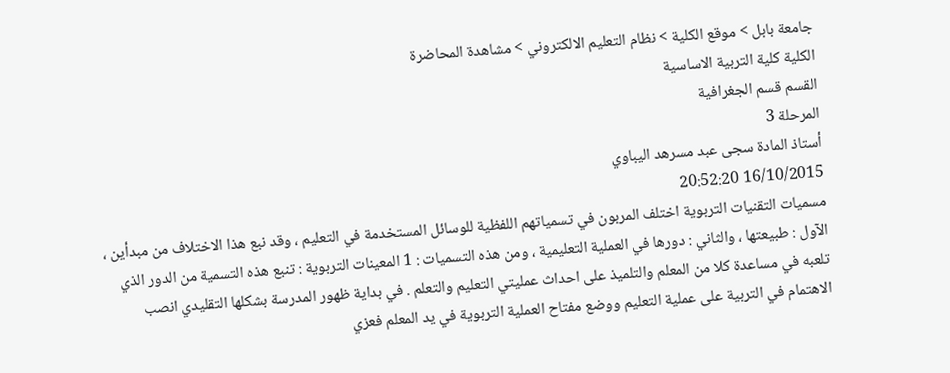جامعة بابل > موقع الكلية > نظام التعليم الالكتروني > مشاهدة المحاضرة
الكلية كلية التربية الاساسية
القسم قسم الجغرافية
المرحلة 3
أستاذ المادة سجى عبد مسرهد اليباوي
16/10/2015 20:52:20
مسميات التقنيات التربوية اختلف المربون في تسمياتهم اللفظية للوسائل المستخدمة في التعليم ، وقد نبع هذا الاختلاف من مبدأين ، الآول : طبيعتها ، والثاني : دورها في العملية التعليمية ، ومن هذه التسميات : 1 المعينات التربوية : تنبع هذه التسمية من الدور الذي تلعبه في مساعدة كلا من المعلم والتلميذ على احداث عمليتي التعليم والتعلم . في بداية ظهور المدرسة بشكلها التقليدي انصب الاهتمام في التربية على عملية التعليم ووضع مفتاح العملية التربوية في يد المعلم فعزي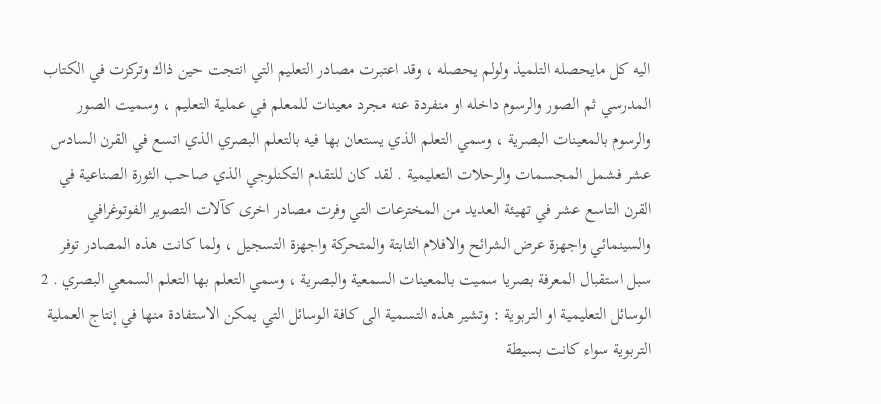اليه كل مايحصله التلميذ ولولم يحصله ، وقد اعتبرت مصادر التعليم التي انتجت حين ذاك وتركزت في الكتاب المدرسي ثم الصور والرسوم داخله او منفردة عنه مجرد معينات للمعلم في عملية التعليم ، وسميت الصور والرسوم بالمعينات البصرية ، وسمي التعلم الذي يستعان بها فيه بالتعلم البصري الذي اتسع في القرن السادس عشر فشمل المجسمات والرحلات التعليمية . لقد كان للتقدم التكنلوجي الذي صاحب الثورة الصناعية في القرن التاسع عشر في تهيئة العديد من المخترعات التي وفرت مصادر اخرى كآلات التصوير الفوتوغرافي والسينمائي واجهزة عرض الشرائح والافلام الثابتة والمتحركة واجهزة التسجيل ، ولما كانت هذه المصادر توفر سبل استقبال المعرفة بصريا سميت بالمعينات السمعية والبصرية ، وسمي التعلم بها التعلم السمعي البصري . 2 الوسائل التعليمية او التربوية : وتشير هذه التسمية الى كافة الوسائل التي يمكن الاستفادة منها في إنتاج العملية التربوية سواء كانت بسيطة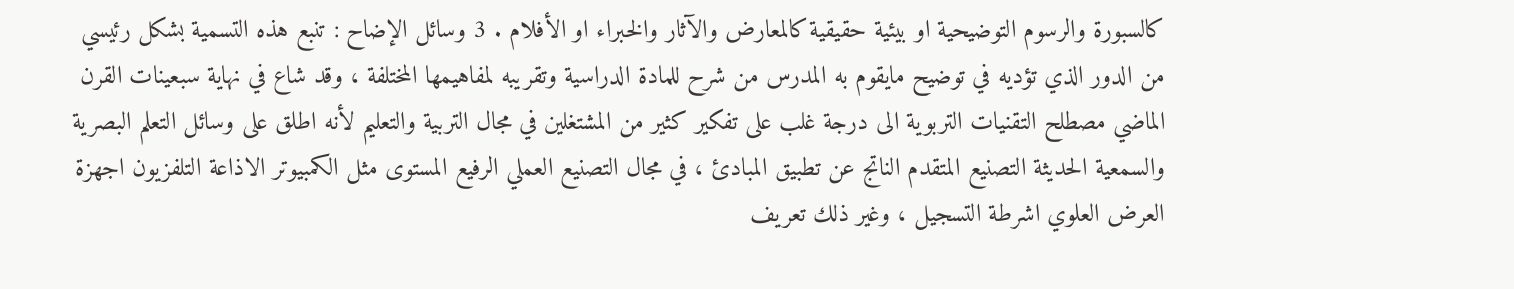كالسبورة والرسوم التوضيحية او بيئية حقيقية كالمعارض والآثار والخبراء او الأفلام . 3 وسائل الإضاح : تنبع هذه التسمية بشكل رئيسي من الدور الذي تؤديه في توضيح مايقوم به المدرس من شرح للمادة الدراسية وتقريبه لمفاهيمها المختلفة ، وقد شاع في نهاية سبعينات القرن الماضي مصطلح التقنيات التربوية الى درجة غلب على تفكير كثير من المشتغلين في مجال التربية والتعليم لأنه اطلق على وسائل التعلم البصرية والسمعية الحديثة التصنيع المتقدم الناتج عن تطبيق المبادئ ، في مجال التصنيع العملي الرفيع المستوى مثل الكمبيوتر الاذاعة التلفزيون اجهزة العرض العلوي اشرطة التسجيل ، وغير ذلك تعريف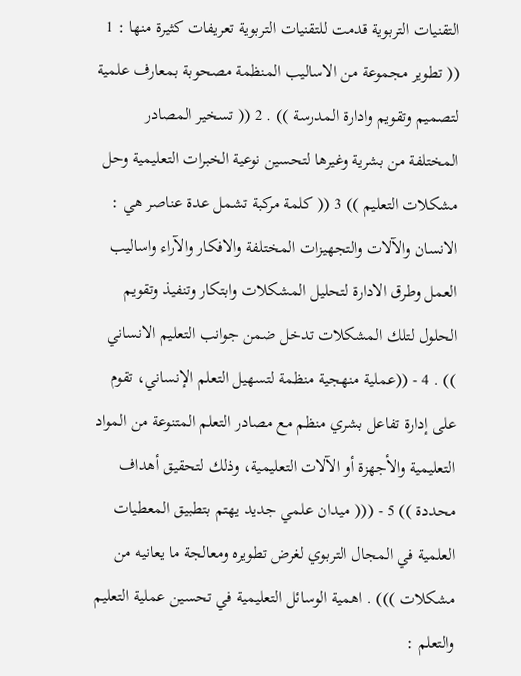التقنيات التربوية قدمت للتقنيات التربوية تعريفات كثيرة منها : 1 (( تطوير مجموعة من الاساليب المنظمة مصحوبة بمعارف علمية لتصميم وتقويم وادارة المدرسة )) . 2 (( تسخير المصادر المختلفة من بشرية وغيرها لتحسين نوعية الخبرات التعليمية وحل مشكلات التعليم )) 3 (( كلمة مركبة تشمل عدة عناصر هي : الانسان والآلات والتجهيزات المختلفة والافكار والآراء واساليب العمل وطرق الادارة لتحليل المشكلات وابتكار وتنفيذ وتقويم الحلول لتلك المشكلات تدخل ضمن جوانب التعليم الانساني )) . 4 - ((عملية منهجية منظمة لتسهيل التعلم الإنساني، تقوم على إدارة تفاعل بشري منظم مع مصادر التعلم المتنوعة من المواد التعليمية والأجهزة أو الآلات التعليمية، وذلك لتحقيق أهداف محددة )) 5 - ((( ميدان علمي جديد يهتم بتطبيق المعطيات العلمية في المجال التربوي لغرض تطويره ومعالجة ما يعانيه من مشكلات ))) . اهمية الوسائل التعليمية في تحسين عملية التعليم والتعلم :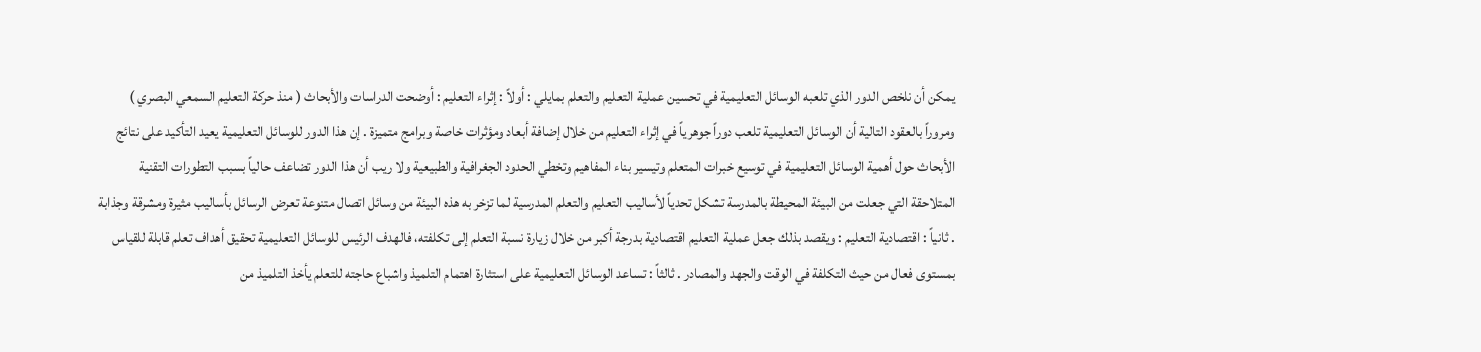يمكن أن نلخص الدور الذي تلعبه الوسائل التعليمية في تحسين عملية التعليم والتعلم بمايلي : أولاً : إثراء التعليم : أوضحت الدراسات والأبحاث ( منذ حركة التعليم السمعي البصري ) ومروراً بالعقود التالية أن الوسائل التعليمية تلعب دوراً جوهرياً في إثراء التعليم من خلال إضافة أبعاد ومؤثرات خاصة وبرامج متميزة . إن هذا الدور للوسائل التعليمية يعيد التأكيد على نتائج الأبحاث حول أهمية الوسائل التعليمية في توسيع خبرات المتعلم وتيسير بناء المفاهيم وتخطي الحدود الجغرافية والطبيعية ولا ريب أن هذا الدور تضاعف حالياً بسبب التطورات التقنية المتلاحقة التي جعلت من البيئة المحيطة بالمدرسة تشكل تحدياً لأساليب التعليم والتعلم المدرسية لما تزخر به هذه البيئة من وسائل اتصال متنوعة تعرض الرسائل بأساليب مثيرة ومشرقة وجذابة . ثانياً : اقتصادية التعليم : ويقصد بذلك جعل عملية التعليم اقتصادية بدرجة أكبر من خلال زيارة نسبة التعلم إلى تكلفته، فالهدف الرئيس للوسائل التعليمية تحقيق أهداف تعلم قابلة للقياس بمستوى فعال من حيث التكلفة في الوقت والجهد والمصادر . ثالثاً : تساعد الوسائل التعليمية على استثارة اهتمام التلميذ واشباع حاجته للتعلم يأخذ التلميذ من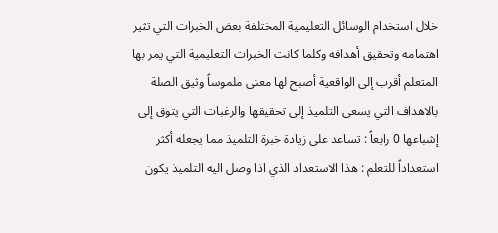خلال استخدام الوسائل التعليمية المختلفة بعض الخبرات التي تثير اهتمامه وتحقيق أهدافه وكلما كانت الخبرات التعليمية التي يمر بها المتعلم أقرب إلى الواقعية أصبح لها معنى ملموساً وثيق الصلة بالاهداف التي يسعى التلميذ إلى تحقيقها والرغبات التي يتوق إلى إشباعها 0 رابعاً : تساعد على زيادة خبرة التلميذ مما يجعله أكثر استعداداً للتعلم : هذا الاستعداد الذي اذا وصل اليه التلميذ يكون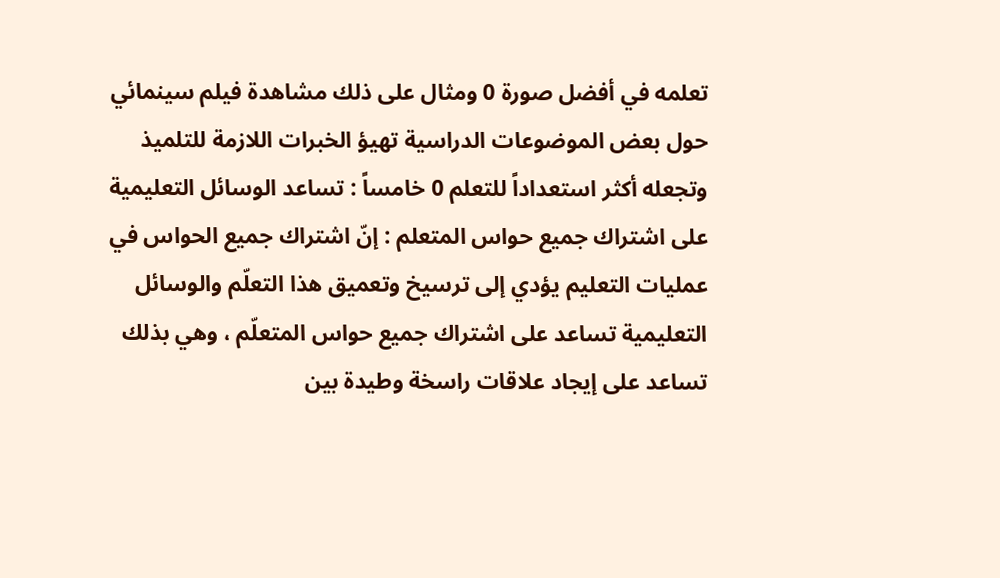تعلمه في أفضل صورة 0 ومثال على ذلك مشاهدة فيلم سينمائي حول بعض الموضوعات الدراسية تهيؤ الخبرات اللازمة للتلميذ وتجعله أكثر استعداداً للتعلم 0 خامساً : تساعد الوسائل التعليمية على اشتراك جميع حواس المتعلم : إنّ اشتراك جميع الحواس في عمليات التعليم يؤدي إلى ترسيخ وتعميق هذا التعلّم والوسائل التعليمية تساعد على اشتراك جميع حواس المتعلّم ، وهي بذلك تساعد على إيجاد علاقات راسخة وطيدة بين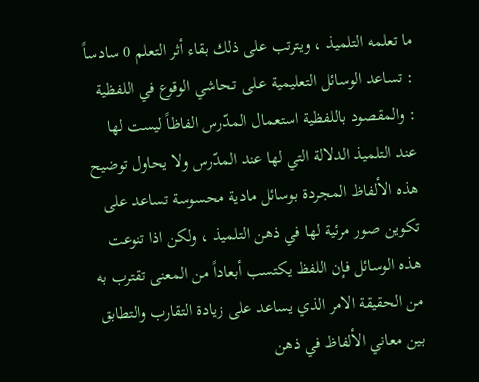ما تعلمه التلميذ ، ويترتب على ذلك بقاء أثر التعلم 0 سادساً : تساعد الوسائل التعليمية عـلى تـحاشي الوقوع في اللفظية : والمقصود باللفظية استعمال المدّرس الفاظاً ليست لها عند التلميذ الدلالة التي لها عند المدّرس ولا يحاول توضيح هذه الألفاظ المجردة بوسائل مادية محسوسة تساعد على تكوين صور مرئية لها في ذهن التلميذ ، ولكن اذا تنوعت هذه الوسائل فإن اللفظ يكتسب أبعاداً من المعنى تقترب به من الحقيقة الامر الذي يساعد على زيادة التقارب والتطابق بين معاني الألفاظ في ذهن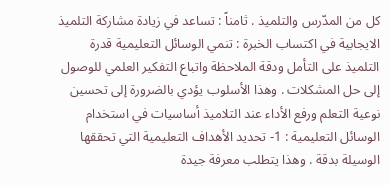كل من المدّرس والتلميذ . ثامناً : تساعد في زيادة مشاركة التلميذ الايجابية في اكتساب الخبرة : تنمي الوسائل التعليمية قدرة التلميذ على التأمل ودقة الملاحظة واتباع التفكير العلمي للوصول إلى حل المشكلات . وهذا الأسلوب يؤدي بالضرورة إلى تحسين نوعية التعلم ورفع الأداء عند التلاميذ أساسيات في استخدام الوسائل التعليمية : 1- تحديد الأهداف التعليمية التي تحققها الوسيلة بدقة . وهذا يتطلب معرفة جيدة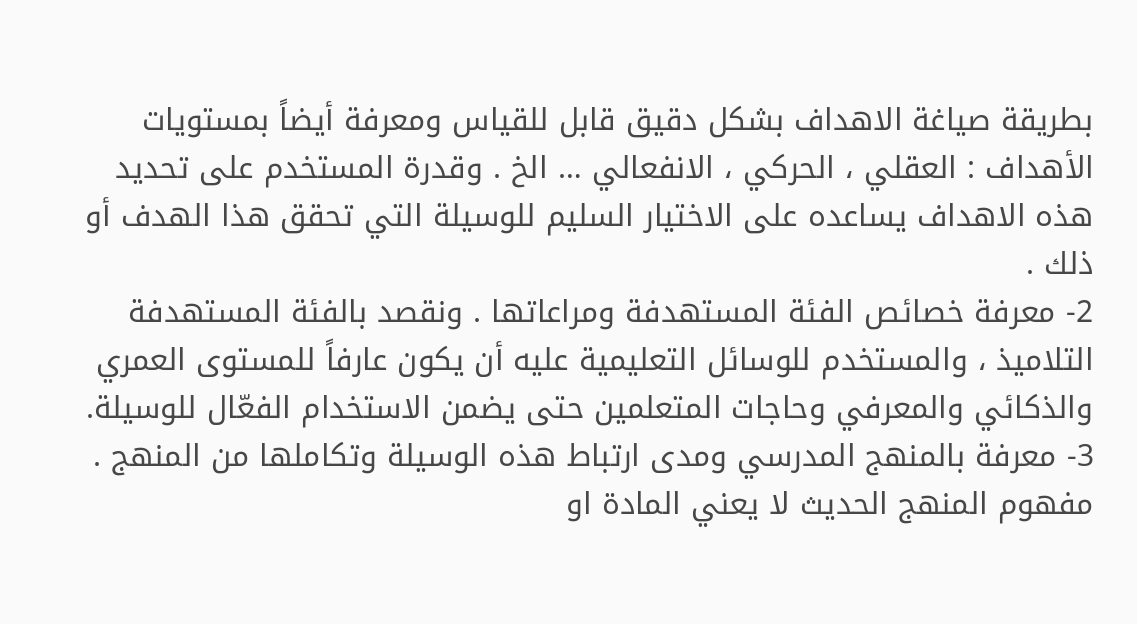بطريقة صياغة الاهداف بشكل دقيق قابل للقياس ومعرفة أيضاً بمستويات الأهداف : العقلي ، الحركي ، الانفعالي … الخ . وقدرة المستخدم على تحديد هذه الاهداف يساعده على الاختيار السليم للوسيلة التي تحقق هذا الهدف أو ذلك .
2- معرفة خصائص الفئة المستهدفة ومراعاتها . ونقصد بالفئة المستهدفة التلاميذ ، والمستخدم للوسائل التعليمية عليه أن يكون عارفاً للمستوى العمري والذكائي والمعرفي وحاجات المتعلمين حتى يضمن الاستخدام الفعّال للوسيلة. 3- معرفة بالمنهج المدرسي ومدى ارتباط هذه الوسيلة وتكاملها من المنهج . مفهوم المنهج الحديث لا يعني المادة او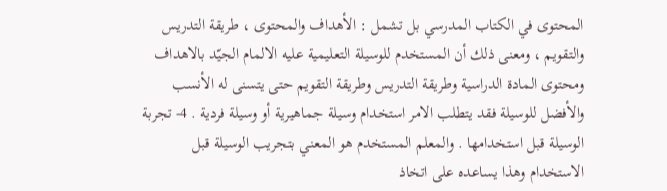المحتوى في الكتاب المدرسي بل تشمل : الأهداف والمحتوى ، طريقة التدريس والتقويم ، ومعنى ذلك أن المستخدم للوسيلة التعليمية عليه الالمام الجيّد بالاهداف ومحتوى المادة الدراسية وطريقة التدريس وطريقة التقويم حتى يتسنى له الأنسب والأفضل للوسيلة فقد يتطلب الامر استخدام وسيلة جماهيرية أو وسيلة فردية . 4- تجربة الوسيلة قبل استخدامها . والمعلم المستخدم هو المعني بتجريب الوسيلة قبل الاستخدام وهذا يساعده على اتخاذ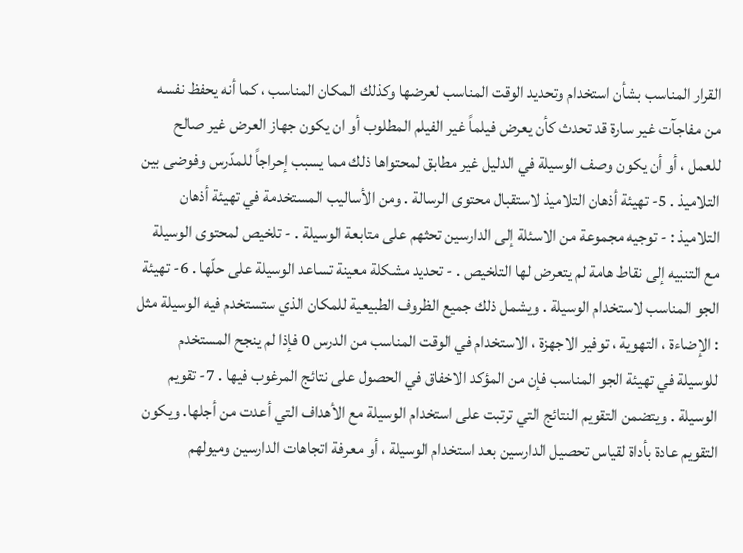القرار المناسب بشأن استخدام وتحديد الوقت المناسب لعرضها وكذلك المكان المناسب ، كما أنه يحفظ نفسه من مفاجآت غير سارة قد تحدث كأن يعرض فيلماً غير الفيلم المطلوب أو ان يكون جهاز العرض غير صالح للعمل ، أو أن يكون وصف الوسيلة في الدليل غير مطابق لمحتواها ذلك مما يسبب إحراجاً للمدّرس وفوضى بين التلاميذ . 5- تهيئة أذهان التلاميذ لاستقبال محتوى الرسالة . ومن الأساليب المستخدمة في تهيئة أذهان التلاميذ : - توجيه مجموعة من الاسئلة إلى الدارسين تحثهم على متابعة الوسيلة . - تلخيص لمحتوى الوسيلة مع التنبيه إلى نقاط هامة لم يتعرض لها التلخيص . - تحديد مشكلة معينة تساعد الوسيلة على حلّها . 6- تهيئة الجو المناسب لاستخدام الوسيلة . ويشمل ذلك جميع الظروف الطبيعية للمكان الذي ستستخدم فيه الوسيلة مثل : الإضاءة ، التهوية ، توفير الاجهزة ، الاستخدام في الوقت المناسب من الدرس 0 فإذا لم ينجح المستخدم للوسيلة في تهيئة الجو المناسب فإن من المؤكد الاخفاق في الحصول على نتائج المرغوب فيها . 7- تقويم الوسيلة . ويتضمن التقويم النتائج التي ترتبت على استخدام الوسيلة مع الأهداف التي أعدت من أجلها. ويكون التقويم عادة بأداة لقياس تحصيل الدارسين بعد استخدام الوسيلة ، أو معرفة اتجاهات الدارسين وميولهم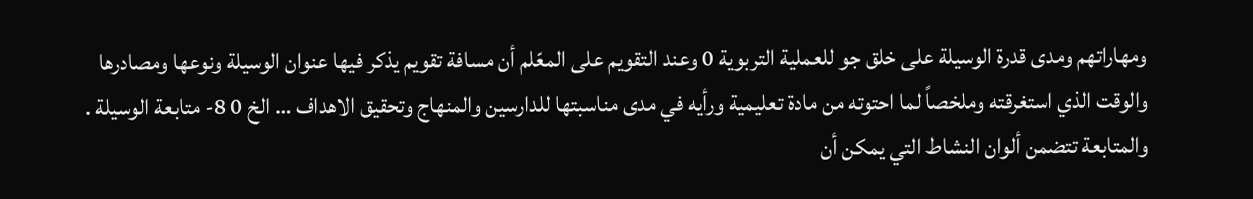ومهاراتهم ومدى قدرة الوسيلة على خلق جو للعملية التربوية 0 وعند التقويم على المعّلم أن مسافة تقويم يذكر فيها عنوان الوسيلة ونوعها ومصادرها والوقت الذي استغرقته وملخصاً لما احتوته من مادة تعليمية ورأيه في مدى مناسبتها للدارسين والمنهاج وتحقيق الاهداف … الخ 0 8- متابعة الوسيلة . والمتابعة تتضمن ألوان النشاط التي يمكن أن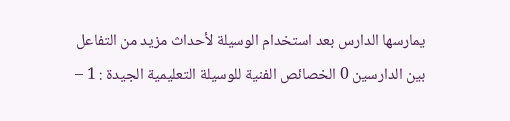يمارسها الدارس بعد استخدام الوسيلة لأحداث مزيد من التفاعل بين الدارسين 0 الخصائص الفنية للوسيلة التعليمية الجيدة : 1 –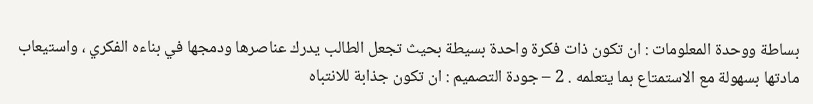بساطة ووحدة المعلومات : ان تكون ذات فكرة واحدة بسيطة بحيث تجعل الطالب يدرك عناصرها ودمجها في بناءه الفكري ، واستيعاب مادتها بسهولة مع الاستمتاع بما يتعلمه . 2 – جودة التصميم : ان تكون جذابة للانتباه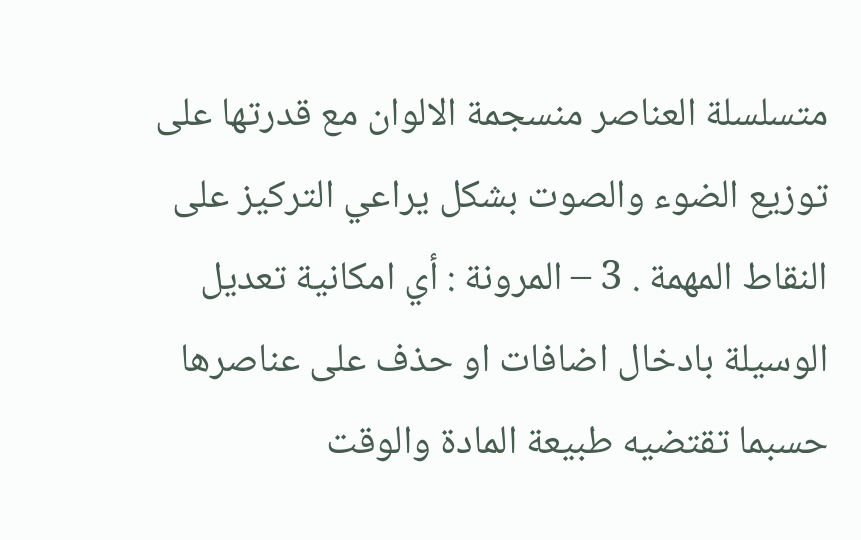متسلسلة العناصر منسجمة الالوان مع قدرتها على توزيع الضوء والصوت بشكل يراعي التركيز على النقاط المهمة . 3 – المرونة : أي امكانية تعديل الوسيلة بادخال اضافات او حذف على عناصرها حسبما تقتضيه طبيعة المادة والوقت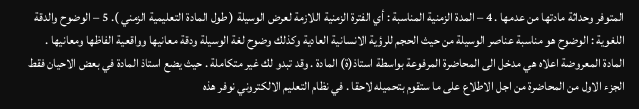المتوفر وحداثة مادتها من عدمها . 4 – المدة الزمنية المناسبة : أي الفترة الزمنية اللازمة لعرض الوسيلة ( طول المادة التعليمية الزمني ). 5 – الوضوح والدقة اللغوية : الوضوح هو مناسبة عناصر الوسيلة من حيث الحجم للرؤية الانسانية العادية وكذلك وضوح لغة الوسيلة ودقة معانيها وواقعية الفاظها ومعانيها .
المادة المعروضة اعلاه هي مدخل الى المحاضرة المرفوعة بواسطة استاذ(ة) المادة . وقد تبدو لك غير متكاملة . حيث يضع استاذ المادة في بعض الاحيان فقط الجزء الاول من المحاضرة من اجل الاطلاع على ما ستقوم بتحميله لاحقا . في نظام التعليم الالكتروني نوفر هذه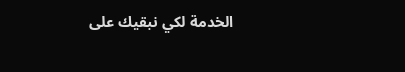الخدمة لكي نبقيك على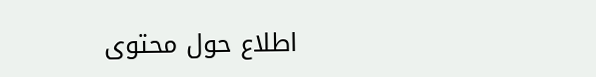اطلاع حول محتوى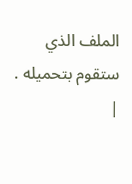الملف الذي ستقوم بتحميله .
|